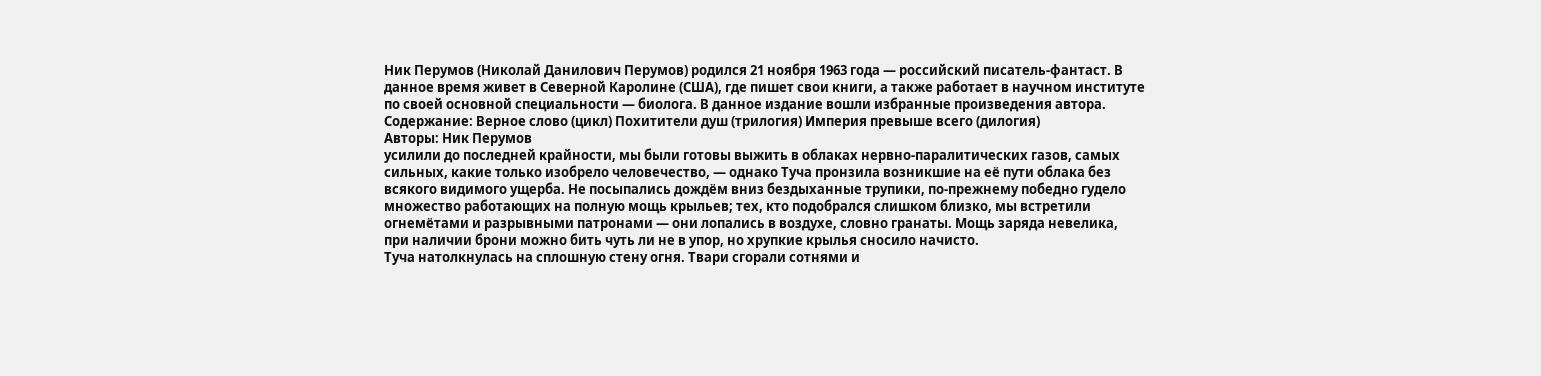Ник Перумов (Николай Данилович Перумов) родился 21 ноября 1963 года — российский писатель-фантаст. В данное время живет в Северной Каролине (США), где пишет свои книги, а также работает в научном институте по своей основной специальности — биолога. В данное издание вошли избранные произведения автора. Содержание: Верное слово (цикл) Похитители душ (трилогия) Империя превыше всего (дилогия)
Авторы: Ник Перумов
усилили до последней крайности, мы были готовы выжить в облаках нервно-паралитических газов, самых сильных, какие только изобрело человечество, — однако Туча пронзила возникшие на её пути облака без всякого видимого ущерба. Не посыпались дождём вниз бездыханные трупики, по-прежнему победно гудело множество работающих на полную мощь крыльев; тех, кто подобрался слишком близко, мы встретили огнемётами и разрывными патронами — они лопались в воздухе, словно гранаты. Мощь заряда невелика, при наличии брони можно бить чуть ли не в упор, но хрупкие крылья сносило начисто.
Туча натолкнулась на сплошную стену огня. Твари сгорали сотнями и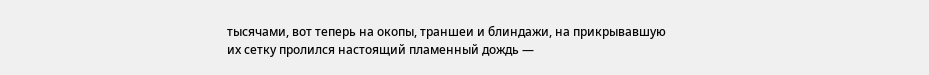тысячами, вот теперь на окопы, траншеи и блиндажи, на прикрывавшую их сетку пролился настоящий пламенный дождь —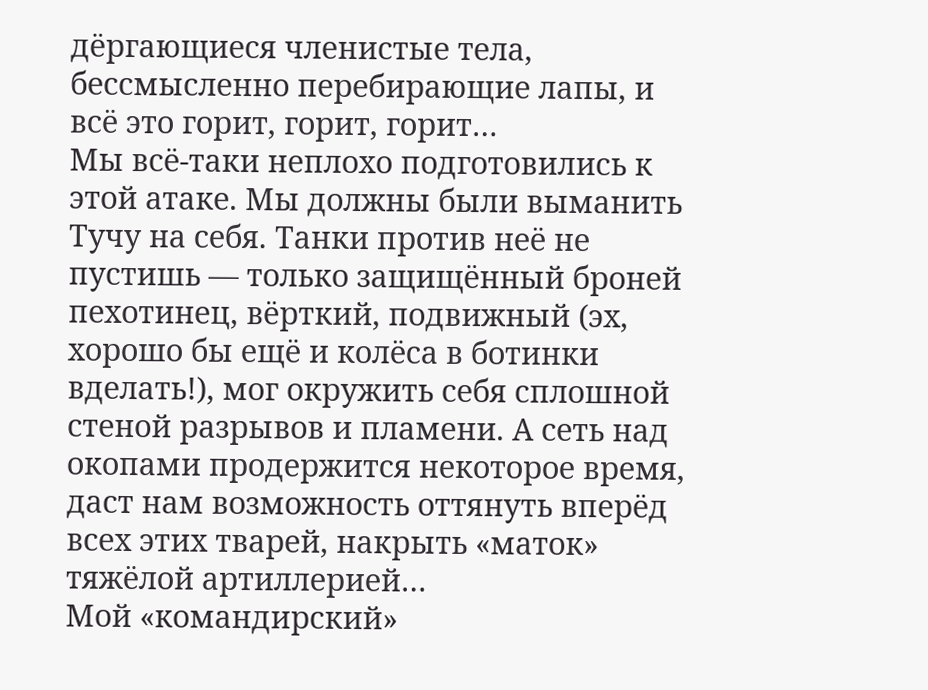дёргающиеся членистые тела, бессмысленно перебирающие лапы, и всё это горит, горит, горит…
Мы всё-таки неплохо подготовились к этой атаке. Мы должны были выманить Тучу на себя. Танки против неё не пустишь — только защищённый броней пехотинец, вёрткий, подвижный (эх, хорошо бы ещё и колёса в ботинки вделать!), мог окружить себя сплошной стеной разрывов и пламени. А сеть над окопами продержится некоторое время, даст нам возможность оттянуть вперёд всех этих тварей, накрыть «маток» тяжёлой артиллерией…
Мой «командирский»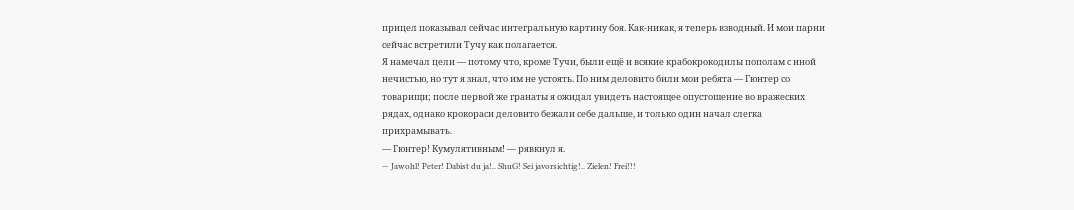прицел показывал сейчас интегральную картину боя. Как-никак, я теперь взводный. И мои парни сейчас встретили Тучу как полагается.
Я намечал цели — потому что, кроме Тучи, были ещё и всякие крабокрокодилы пополам с иной нечистью, но тут я знал, что им не устоять. По ним деловито били мои ребята — Гюнтер со товарищи; после первой же гранаты я ожидал увидеть настоящее опустошение во вражеских рядах, однако крокораси деловито бежали себе дальше, и только один начал слегка прихрамывать.
— Гюнтер! Кумулятивным! — рявкнул я.
— Jawohl! Peter! Dabist du ja!.. ShuG! Sei javorsichtig!.. Zielen! Frei!!!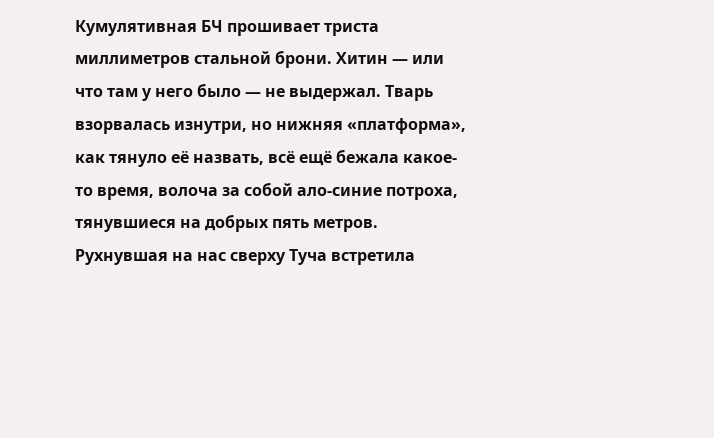Кумулятивная БЧ прошивает триста миллиметров стальной брони. Хитин — или что там у него было — не выдержал. Тварь взорвалась изнутри, но нижняя «платформа», как тянуло её назвать, всё ещё бежала какое-то время, волоча за собой ало-синие потроха, тянувшиеся на добрых пять метров.
Рухнувшая на нас сверху Туча встретила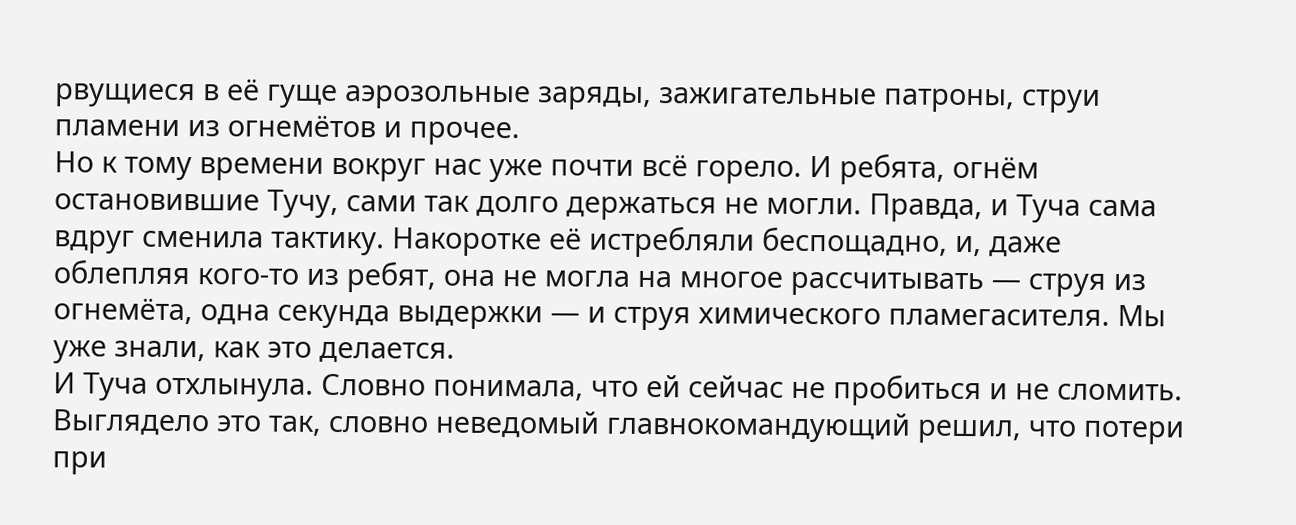рвущиеся в её гуще аэрозольные заряды, зажигательные патроны, струи пламени из огнемётов и прочее.
Но к тому времени вокруг нас уже почти всё горело. И ребята, огнём остановившие Тучу, сами так долго держаться не могли. Правда, и Туча сама вдруг сменила тактику. Накоротке её истребляли беспощадно, и, даже облепляя кого-то из ребят, она не могла на многое рассчитывать — струя из огнемёта, одна секунда выдержки — и струя химического пламегасителя. Мы уже знали, как это делается.
И Туча отхлынула. Словно понимала, что ей сейчас не пробиться и не сломить. Выглядело это так, словно неведомый главнокомандующий решил, что потери при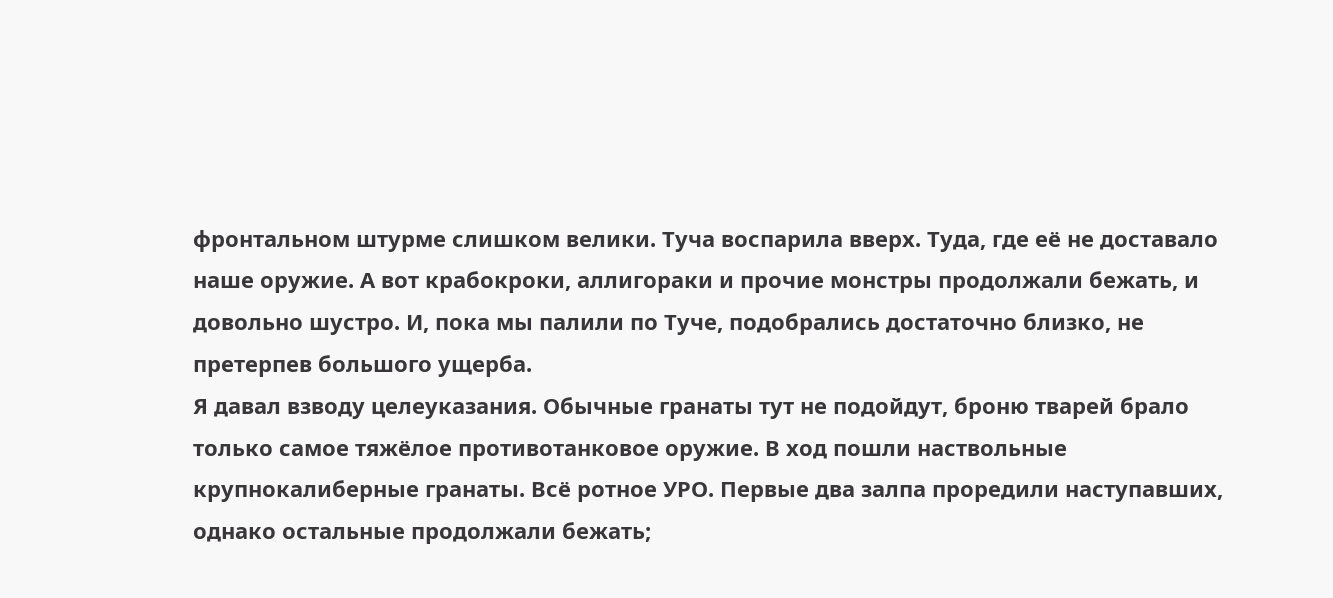фронтальном штурме слишком велики. Туча воспарила вверх. Туда, где её не доставало наше оружие. А вот крабокроки, аллигораки и прочие монстры продолжали бежать, и довольно шустро. И, пока мы палили по Туче, подобрались достаточно близко, не претерпев большого ущерба.
Я давал взводу целеуказания. Обычные гранаты тут не подойдут, броню тварей брало только самое тяжёлое противотанковое оружие. В ход пошли наствольные крупнокалиберные гранаты. Всё ротное УРО. Первые два залпа проредили наступавших, однако остальные продолжали бежать;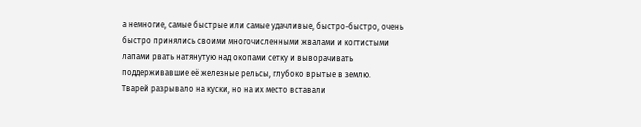а немногие, самые быстрые или самые удачливые, быстро-быстро, очень быстро принялись своими многочисленными жвалами и когтистыми лапами рвать натянутую над окопами сетку и выворачивать поддерживавшие её железные рельсы, глубоко врытые в землю.
Тварей разрывало на куски, но на их место вставали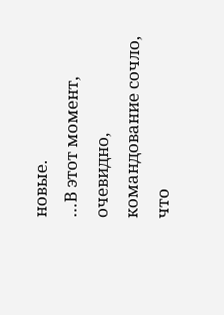новые.
…В этот момент, очевидно, командование сочло, что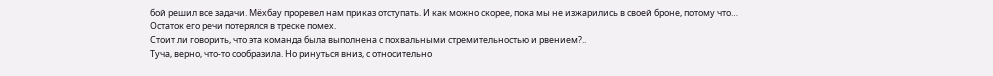бой решил все задачи. Мёхбау проревел нам приказ отступать. И как можно скорее, пока мы не изжарились в своей броне, потому что…
Остаток его речи потерялся в треске помех.
Стоит ли говорить, что эта команда была выполнена с похвальными стремительностью и рвением?..
Туча, верно, что-то сообразила. Но ринуться вниз, с относительно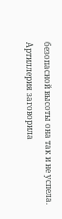безопасной высоты она так и не успела.
Артиллерия заговорила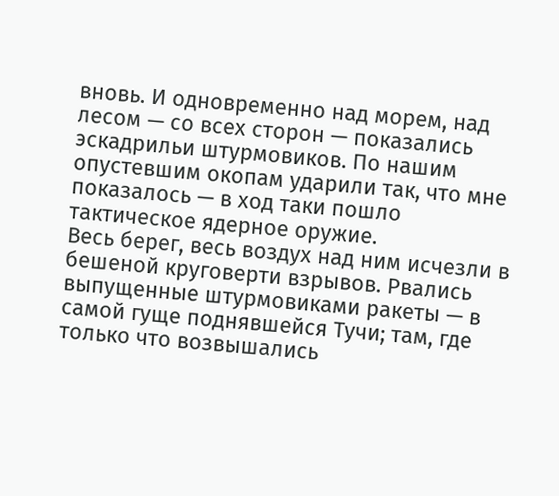вновь. И одновременно над морем, над лесом — со всех сторон — показались эскадрильи штурмовиков. По нашим опустевшим окопам ударили так, что мне показалось — в ход таки пошло тактическое ядерное оружие.
Весь берег, весь воздух над ним исчезли в бешеной круговерти взрывов. Рвались выпущенные штурмовиками ракеты — в самой гуще поднявшейся Тучи; там, где только что возвышались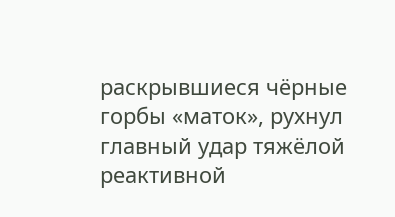раскрывшиеся чёрные горбы «маток», рухнул главный удар тяжёлой реактивной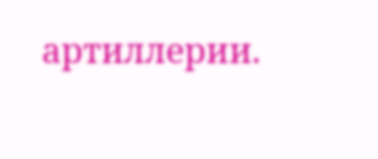артиллерии.